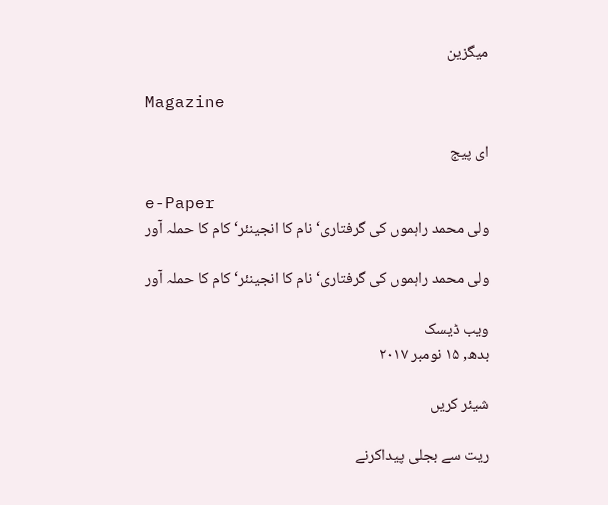میگزین

Magazine

ای پیج

e-Paper
ولی محمد راہموں کی گرفتاری‘ نام کا انجینئر‘ کام کا حملہ آور

ولی محمد راہموں کی گرفتاری‘ نام کا انجینئر‘ کام کا حملہ آور

ویب ڈیسک
بدھ, ۱۵ نومبر ۲۰۱۷

شیئر کریں

ریت سے بجلی پیداکرنے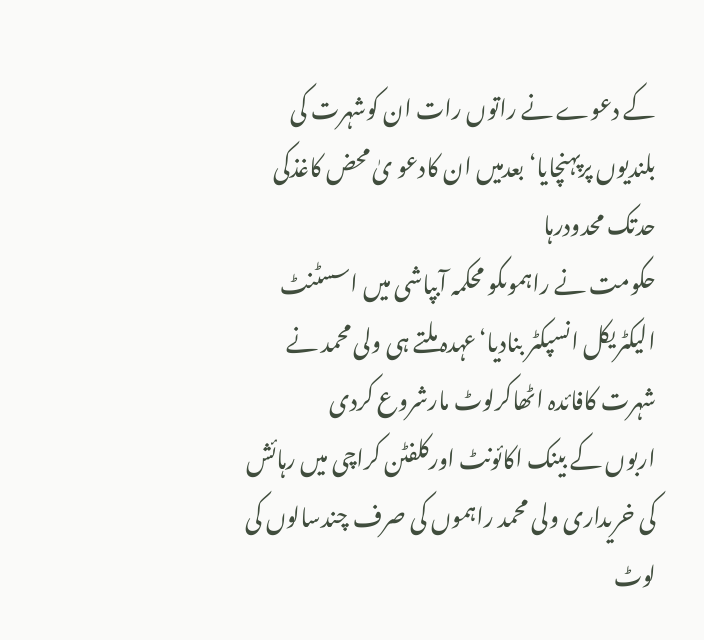کے دعوے نے راتوں رات ان کوشہرت کی بلندیوں پرپہنچایا‘بعدمیں ان کادعو یٰ محض کاغذکی حدتک محدودرہا
حکومت نے راہموںکو محکمہ آبپاشی میں اسسٹنٹ الیکٹریکل انسپکٹر بنادیا‘عہدہ ملتے ہی ولی محمد نے شہرت کافائدہ اٹھاکرلوٹ مارشروع کردی
اربوں کے بینک اکائونٹ اورکلفٹن کراچی میں رہائش کی خریداری ولی محمد راہموں کی صرف چندسالوں کی لوٹ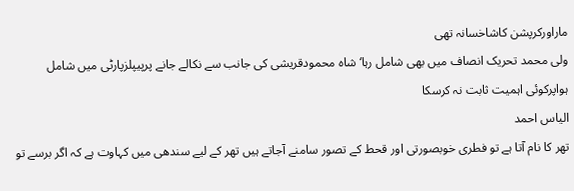ماراورکرپشن کاشاخسانہ تھی
ولی محمد تحریک انصاف میں بھی شامل رہا‘شاہ محمودقریشی کی جانب سے نکالے جانے پرپیپلزپارٹی میں شامل ہواپرکوئی اہمیت ثابت نہ کرسکا
الیاس احمد
تھر کا نام آتا ہے تو فطری خوبصورتی اور قحط کے تصور سامنے آجاتے ہیں تھر کے لیے سندھی میں کہاوت ہے کہ اگر برسے تو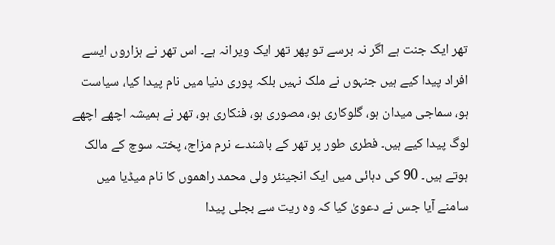تھر ایک جنت ہے اگر نہ برسے تو پھر تھر ایک ویرانہ ہے۔ اس تھر نے ہزاروں ایسے افراد پیدا کیے ہیں جنہوں نے ملک نہیں بلکہ پوری دنیا میں نام پیدا کیا، سیاست ہو، سماجی میدان ہو، گلوکاری ہو، مصوری ہو، فنکاری ہو، تھر نے ہمیشہ اچھے اچھے لوگ پیدا کیے ہیں۔ فطری طور پر تھر کے باشندے نرم مزاج، پختہ سوچ کے مالک ہوتے ہیں۔ 90 کی دہائی میں ایک انجینئر ولی محمد راھموں کا نام میڈیا میں سامنے آیا جس نے دعویٰ کیا کہ وہ ریت سے بجلی پیدا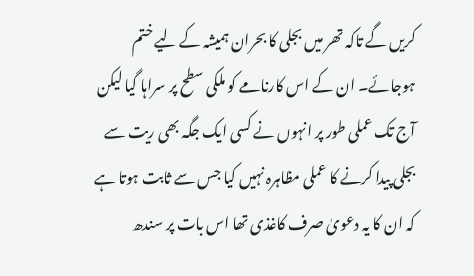کریں گے تاکہ تھر میں بجلی کا بحران ہمیشہ کے لیے ختم ہوجائے۔ ان کے اس کارنامے کو ملکی سطح پر سراہا گیا لیکن آج تک عملی طور پر انہوں نے کسی ایک جگہ بھی ریت سے بجلی پیدا کرنے کا عملی مظاہرہ نہیں کیا جس سے ثابت ہوتا ہے کہ ان کا یہ دعویٰ صرف کاغذی تھا اس بات پر سندھ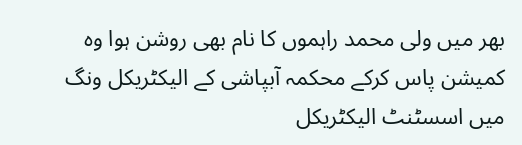بھر میں ولی محمد راہموں کا نام بھی روشن ہوا وہ کمیشن پاس کرکے محکمہ آبپاشی کے الیکٹریکل ونگ میں اسسٹنٹ الیکٹریکل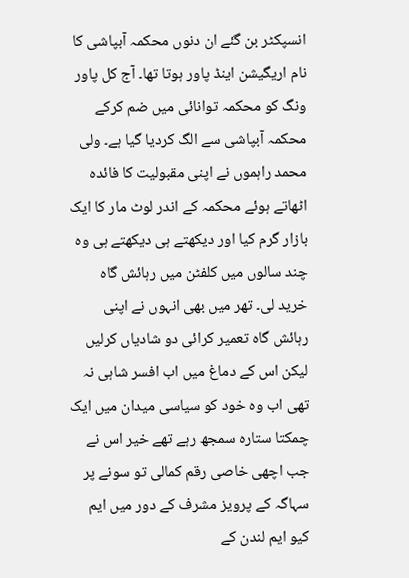انسپکٹر بن گئے ان دنوں محکمہ آبپاشی کا نام اریگیشن اینڈ پاور ہوتا تھا۔ آج کل پاور ونگ کو محکمہ توانائی میں ضم کرکے محکمہ آبپاشی سے الگ کردیا گیا ہے۔ ولی محمد راہموں نے اپنی مقبولیت کا فائدہ اٹھاتے ہوئے محکمہ کے اندر لوٹ مار کا ایک بازار گرم کیا اور دیکھتے ہی دیکھتے ہی وہ چند سالوں میں کلفٹن میں رہائش گاہ خرید لی۔ تھر میں بھی انہوں نے اپنی رہائش گاہ تعمیر کرائی دو شادیاں کرلیں لیکن اس کے دماغ میں اب افسر شاہی نہ تھی اب وہ خود کو سیاسی میدان میں ایک چمکتا ستارہ سمجھ رہے تھے خیر اس نے جب اچھی خاصی رقم کمالی تو سونے پر سہاگہ کے پرویز مشرف کے دور میں ایم کیو ایم لندن کے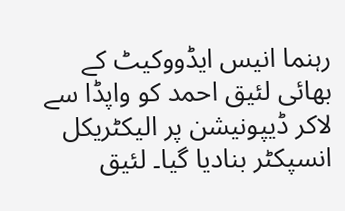رہنما انیس ایڈووکیٹ کے بھائی لئیق احمد کو واپڈا سے لاکر ڈیپونیشن پر الیکٹریکل انسپکٹر بنادیا گیا۔ لئیق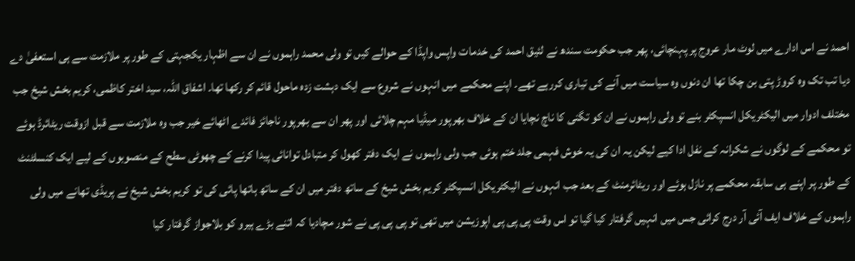احمد نے اس ادارے میں لوٹ مار عروج پر پہنچائی، پھر جب حکومت سندھ نے لئیق احمد کی خدمات واپس واپڈا کے حوالے کیں تو ولی محمد راہموں نے ان سے اظہار یکجہتی کے طور پر ملازمت سے ہی استعفیٰ دے دیا تب تک وہ کروڑ پتی بن چکا تھا ان دنوں وہ سیاست میں آنے کی تیاری کررہے تھے۔ اپنے محکمے میں انہوں نے شروع سے ایک دہشت زدہ ماحول قائم کر رکھا تھا۔ اشفاق اللہ، سید اختر کاظمی، کریم بخش شیخ جب مختلف ادوار میں الیکٹریکل انسپکٹر بنے تو ولی راہموں نے ان کو تگنی کا ناچ نچایا ان کے خلاف بھرپور میڈیا مہم چلائی اور پھر ان سے بھرپور ناجائز فائدے اٹھائے خیر جب وہ ملازمت سے قبل ازوقت ریٹائرڈ ہوئے تو محکمے کے لوگوں نے شکرانہ کے نفل ادا کیے لیکن یہ ان کی یہ خوش فہمی جلد ختم ہوئی جب ولی راہموں نے ایک دفتر کھول کر متبادل توانائی پیدا کرنے کے چھوٹی سطح کے منصوبوں کے لیے ایک کنسلٹنٹ کے طور پر اپنے ہی سابقہ محکمے پر نازل ہوئے اور ریٹائرمنٹ کے بعد جب انہوں نے الیکٹریکل انسپکٹر کریم بخش شیخ کے ساتھ دفتر میں ان کے ساتھ ہاتھا پائی کی تو کریم بخش شیخ نے پریڈی تھانے میں ولی راہموں کے خلاف ایف آئی آر درج کرائی جس میں انہیں گرفتار کیا گیا تو اس وقت پی پی پی اپوزیشن میں تھی تو پی پی پی نے شور مچادیا کہ اتنے بڑے ہیرو کو بلاجواز گرفتار کیا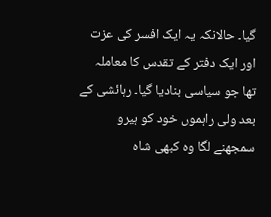گیا۔ حالانکہ یہ ایک افسر کی عزت اور ایک دفتر کے تقدس کا معاملہ تھا جو سیاسی بنادیا گیا۔ رہائشی کے بعد ولی راہموں خود کو ہیرو سمجھنے لگا وہ کبھی شاہ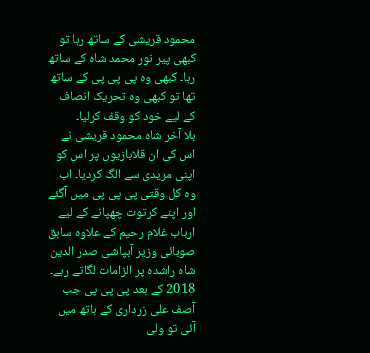محمود قریشی کے ساتھ رہا تو کبھی پیر نور محمد شاہ کے ساتھ رہا۔ کبھی وہ پی پی پی کے ساتھ تھا تو کبھی وہ تحریک انصاف کے لیے خود کو وقف کرلیا۔
بلا آخر شاہ محمود قریشی نے اس کی ان قلابازیوں پر اس کو اپنی مریدی سے الگ کردیا۔ اب وہ کل وقتی پی پی پی میں آگئے اور اپنے کرتوت چھپانے کے لیے ارباب غلام رحیم کے علاوہ سابق صوبائی وزیر آبپاشی صدر الدین شاہ راشدہ پر الزامات لگاتے رہے۔ 2018 کے بعد پی پی پی جب آصف علی زرداری کے ہاتھ میں آئی تو ولی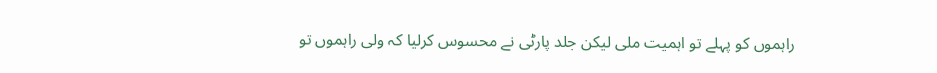راہموں کو پہلے تو اہمیت ملی لیکن جلد پارٹی نے محسوس کرلیا کہ ولی راہموں تو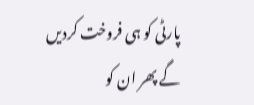پارٹی کو ہی فروخت کردیں گے پھر ان کو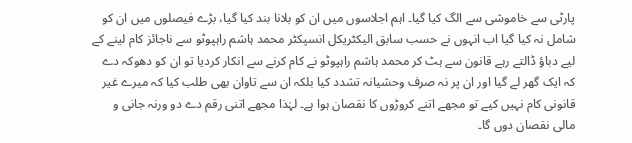پارٹی سے خاموشی سے الگ کیا گیا۔ اہم اجلاسوں میں ان کو بلانا بند کیا گیا، بڑے فیصلوں میں ان کو شامل نہ کیا گیا اب انہوں نے حسب سابق الیکٹریکل انسپکٹر محمد ہاشم راہپوٹو سے ناجائز کام لینے کے لیے دباؤ ڈالتے رہے قانون سے ہٹ کر محمد ہاشم راہپوٹو نے کام کرنے سے انکار کردیا تو ان کو دھوکہ دے کہ ایک گھر لے گیا اور ان پر نہ صرف وحشیانہ تشدد کیا بلکہ ان سے تاوان بھی طلب کیا کہ میرے غیر قانونی کام نہیں کیے تو مجھے اتنے کروڑوں کا نقصان ہوا ہے۔ لہٰذا مجھے اتنی رقم دے دو ورنہ جانی و مالی نقصان دوں گا۔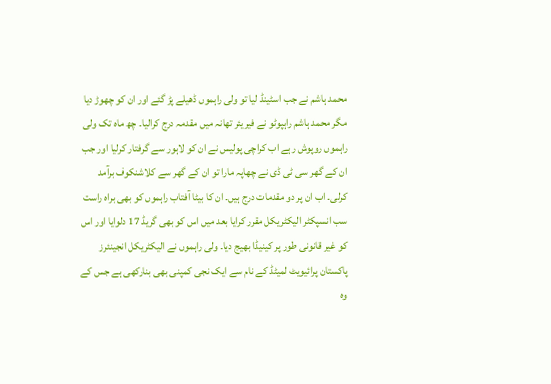محمد ہاشم نے جب اسٹینڈ لیا تو ولی راہموں ڈھیلے پڑ گئے اور ان کو چھوڑ دیا مگر محمد ہاشم راہپوٹو نے فیریئر تھانہ میں مقدمہ درج کرالیا۔ چھ ماہ تک ولی راہموں روپوش رہے اب کراچی پولیس نے ان کو لاہور سے گرفتار کرلیا اور جب ان کے گھر سی ٹی ڈی نے چھاپہ مارا تو ان کے گھر سے کلاشنکوف برآمد کرلی۔ اب ان پر دو مقدمات درج ہیں۔ ان کا بیٹا آفتاب راہموں کو بھی براہ راست سب انسپکٹر الیکٹریکل مقرر کرایا بعد میں اس کو بھی گریڈ 17 دلوایا اور اس کو غیر قانونی طور پر کینیڈا بھیج دیا۔ ولی راہموں نے الیکٹریکل انجینئرز پاکستان پرائیویٹ لمیٹڈ کے نام سے ایک نجی کمپنی بھی بنارکھی ہے جس کے وہ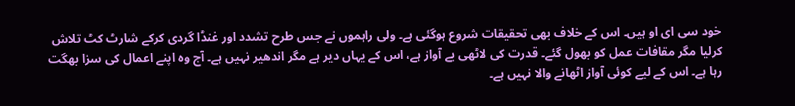خود سی ای او ہیں۔ اس کے خلاف بھی تحقیقات شروع ہوگئی ہے۔ ولی راہموں نے جس طرح تشدد اور غنڈا گردی کرکے شارٹ کٹ تلاش کرلیا مگر مقافات عمل کو بھول گئے۔ قدرت کی لاٹھی بے آواز ہے، اس کے یہاں دیر ہے مگر اندھیر نہیں ہے۔ آج وہ اپنے اعمال کی سزا بھگت رہا ہے۔ اس کے لیے کوئی آواز اٹھانے والا نہیں ہے۔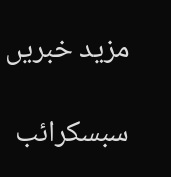مزید خبریں

سبسکرائب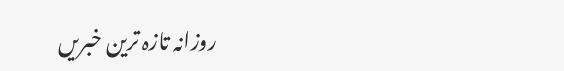روزانہ تازہ ترین خبریں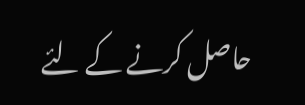حاصل کرنے کے لئے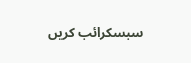سبسکرائب کریں